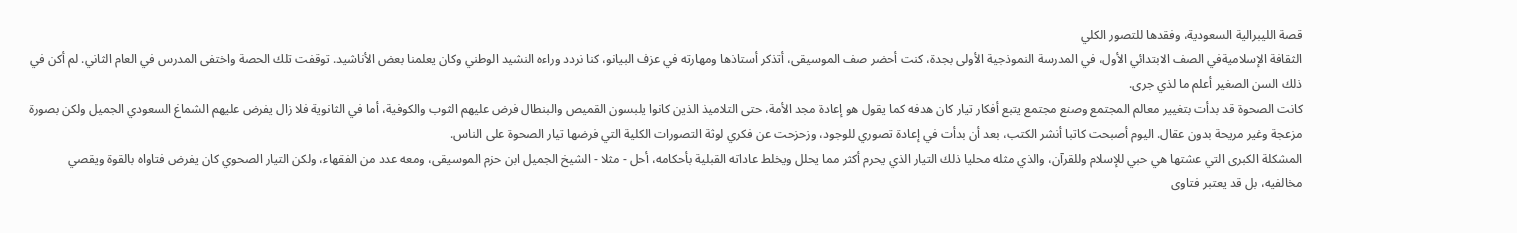قصة الليبرالية السعودية، وفقدها للتصور الكلي
الثقافة الإسلاميةفي الصف الابتدائي الأول، في المدرسة النموذجية الأولى بجدة، كنت أحضر صف الموسيقى، أتذكر أستاذها ومهارته في عزف البيانو، كنا نردد وراءه النشيد الوطني وكان يعلمنا بعض الأناشيد. توقفت تلك الحصة واختفى المدرس في العام الثاني. لم أكن في ذلك السن الصغير أعلم ما لذي جرى.
كانت الصحوة قد بدأت بتغيير معالم المجتمع وصنع مجتمع يتبع أفكار تيار كان هدفه كما يقول هو إعادة مجد الأمة، حتى التلاميذ الذين كانوا يلبسون القميص والبنطال فرض عليهم الثوب والكوفية، أما في الثانوية فلا زال يفرض عليهم الشماغ السعودي الجميل ولكن بصورة مزعجة وغير مريحة بدون عقال. اليوم أصبحت كاتبا أنشر الكتب، بعد أن بدأت في إعادة تصوري للوجود، وزحزحت عن فكري لوثة التصورات الكلية التي فرضها تيار الصحوة على الناس.
المشكلة الكبرى التي عشتها هي حبي للإسلام وللقرآن، والذي مثله محليا ذلك التيار الذي يحرم أكثر مما يحلل ويخلط عاداته القبلية بأحكامه، أحل - مثلا - الشيخ الجميل ابن حزم الموسيقى، ومعه عدد من الفقهاء، ولكن التيار الصحوي كان يفرض فتاواه بالقوة ويقصي مخالفيه، بل قد يعتبر فتاوى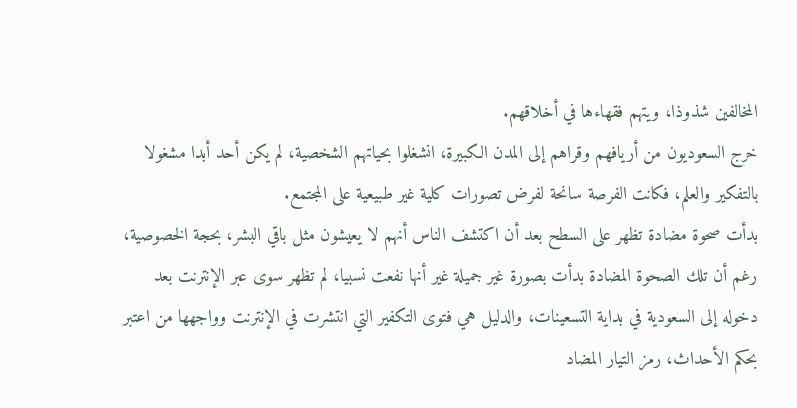المخالفين شذوذا، ويتهم فقهاءها في أخلاقهم.
خرج السعوديون من أريافهم وقراهم إلى المدن الكبيرة، انشغلوا بحياتهم الشخصية، لم يكن أحد أبدا مشغولا بالتفكير والعلم، فكانت الفرصة سانحة لفرض تصورات كلية غير طبيعية على المجتمع.
بدأت صحوة مضادة تظهر على السطح بعد أن اكتشف الناس أنهم لا يعيشون مثل باقي البشر، بحجة الخصوصية، رغم أن تلك الصحوة المضادة بدأت بصورة غير جميلة غير أنها نفعت نسبيا، لم تظهر سوى عبر الإنترنت بعد دخوله إلى السعودية في بداية التسعينات، والدليل هي فتوى التكفير التي انتشرت في الإنترنت وواجهها من اعتبر بحكم الأحداث، رمز التيار المضاد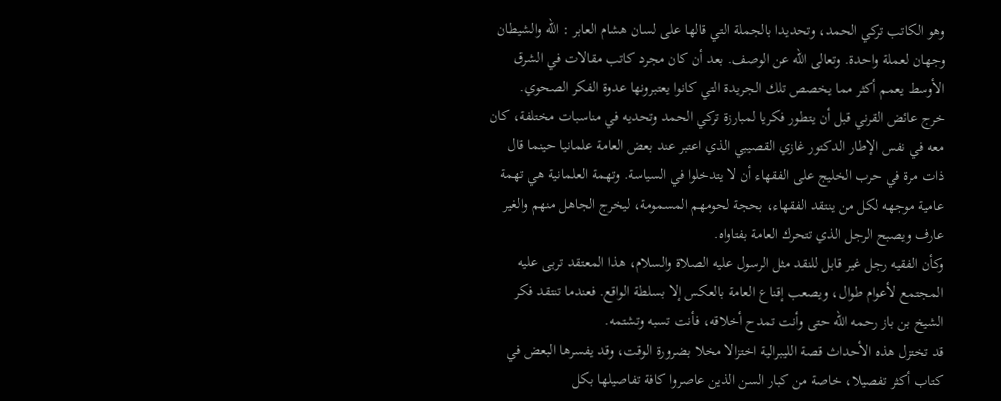وهو الكاتب تركي الحمد، وتحديدا بالجملة التي قالها على لسان هشام العابر : الله والشيطان وجهان لعملة واحدة. وتعالى الله عن الوصف. بعد أن كان مجرد كاتب مقالات في الشرق الأوسط يعمم أكثر مما يخصص تلك الجريدة التي كانوا يعتبرونها عدوة الفكر الصحوي.
خرج عائض القرني قبل أن يتطور فكريا لمبارزة تركي الحمد وتحديه في مناسبات مختلفة، كان معه في نفس الإطار الدكتور غازي القصيبي الذي اعتبر عند بعض العامة علمانيا حينما قال ذات مرة في حرب الخليج على الفقهاء أن لا يتدخلوا في السياسة. وتهمة العلمانية هي تهمة عامية موجهه لكل من ينتقد الفقهاء، بحجة لحومهم المسمومة، ليخرج الجاهل منهم والغير عارف ويصبح الرجل الذي تتحرك العامة بفتاواه.
وكأن الفقيه رجل غير قابل للنقد مثل الرسول عليه الصلاة والسلام، هذا المعتقد تربى عليه المجتمع لأعوام طوال، ويصعب إقناع العامة بالعكس إلا بسلطة الواقع. فعندما تنتقد فكر الشيخ بن باز رحمه الله حتى وأنت تمدح أخلاقه، فأنت تسبه وتشتمه.
قد تختزل هذه الأحداث قصة الليبرالية اختزالا مخلا بضرورة الوقت، وقد يفسرها البعض في كتاب أكثر تفصيلا، خاصة من كبار السن الذين عاصروا كافة تفاصيلها بكل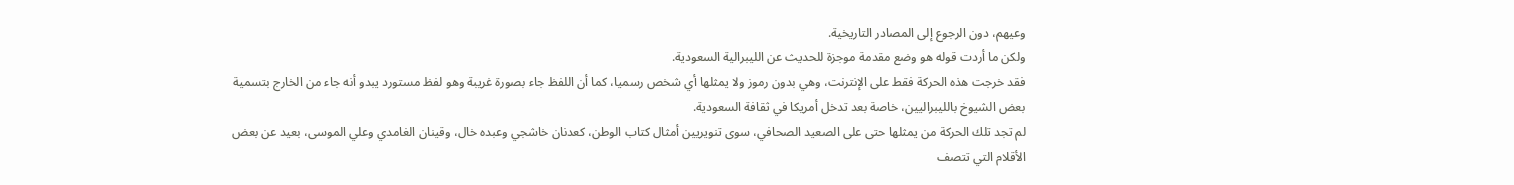وعيهم، دون الرجوع إلى المصادر التاريخية.
ولكن ما أردت قوله هو وضع مقدمة موجزة للحديث عن الليبرالية السعودية.
فقد خرجت هذه الحركة فقط على الإنترنت، وهي بدون رموز ولا يمثلها أي شخص رسميا، كما أن اللفظ جاء بصورة غريبة وهو لفظ مستورد يبدو أنه جاء من الخارج بتسمية بعض الشيوخ بالليبراليين، خاصة بعد تدخل أمريكا في ثقافة السعودية.
لم تجد تلك الحركة من يمثلها حتى على الصعيد الصحافي، سوى تنويريين أمثال كتاب الوطن، كعدنان خاشجي وعبده خال، وقينان الغامدي وعلي الموسى، بعيد عن بعض الأقلام التي تتصف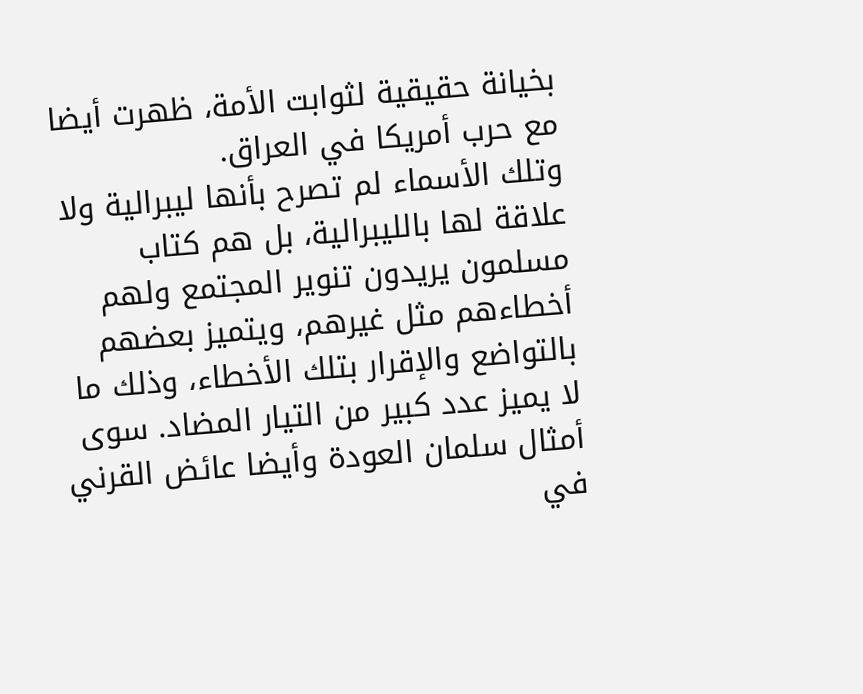بخيانة حقيقية لثوابت الأمة، ظهرت أيضا مع حرب أمريكا في العراق.
وتلك الأسماء لم تصرح بأنها ليبرالية ولا علاقة لها بالليبرالية، بل هم كتاب مسلمون يريدون تنوير المجتمع ولهم أخطاءهم مثل غيرهم، ويتميز بعضهم بالتواضع والإقرار بتلك الأخطاء، وذلك ما لا يميز عدد كبير من التيار المضاد. سوى أمثال سلمان العودة وأيضا عائض القرني في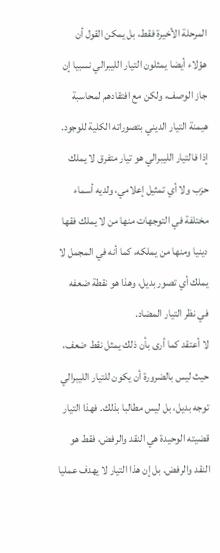المرحلة الأخيرة فقط، بل يمكن القول أن هؤلاء أيضا يمثلون التيار الليبرالي نسبيا إن جاز الوصف، ولكن مع افتقادهم لمحاسبة هيمنة التيار الديني بتصوراته الكلية للوجود.
إذا فالتيار الليبرالي هو تيار متفرق لا يملك حزب ولا أي تمثيل إعلامي، ولديه أسماء مختلفة في التوجهات منها من لا يملك فقها دينيا ومنها من يملكه، كما أنه في المجمل لا يملك أي تصور بديل، وهذا هو نقطة ضعفه في نظر التيار المضاد.
لا أعتقد كما أرى بأن ذلك يمثل نقط ضعف، حيث ليس بالضرورة أن يكون للتيار الليبرالي توجه بديل، بل ليس مطالبا بذلك. فهذا التيار قضيته الوحيدة هي النقد والرفض، فقط هو النقد والرفض. بل إن هذا التيار لا يهدف عمليا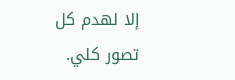إلا لهدم كل تصور كلي.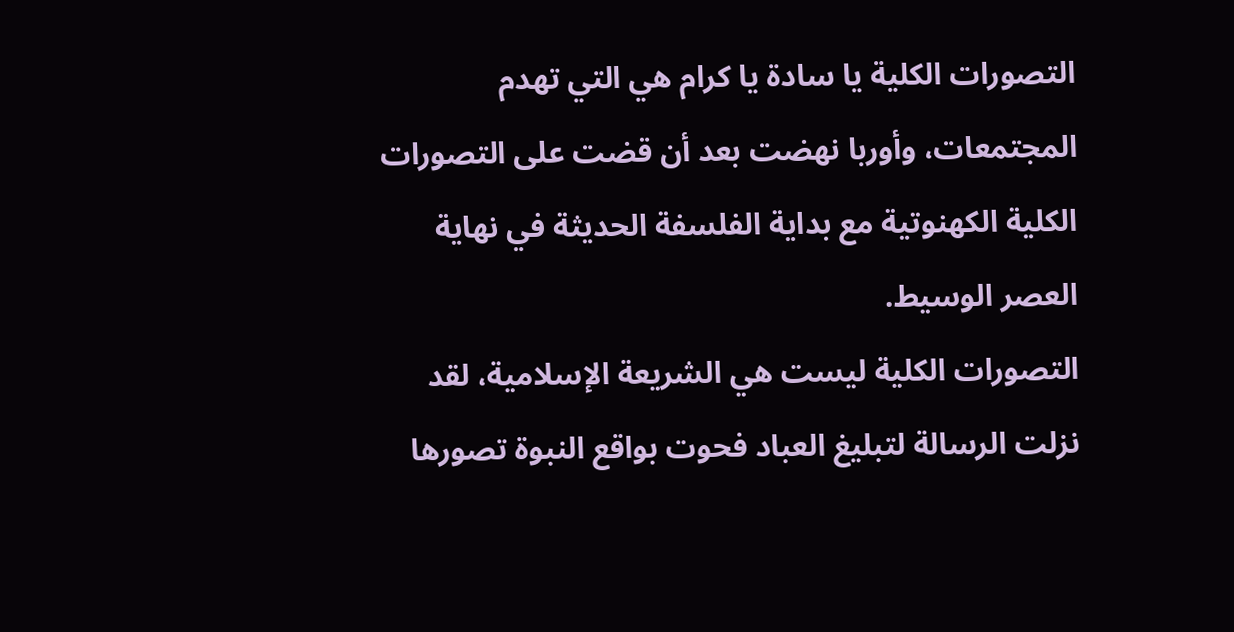التصورات الكلية يا سادة يا كرام هي التي تهدم المجتمعات، وأوربا نهضت بعد أن قضت على التصورات الكلية الكهنوتية مع بداية الفلسفة الحديثة في نهاية العصر الوسيط.
التصورات الكلية ليست هي الشريعة الإسلامية، لقد نزلت الرسالة لتبليغ العباد فحوت بواقع النبوة تصورها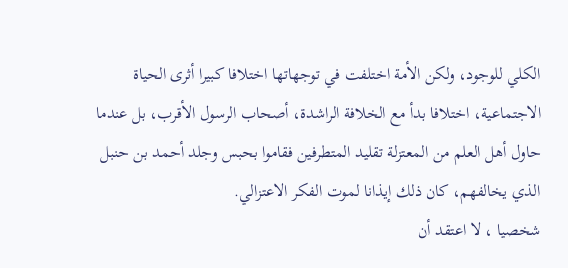الكلي للوجود، ولكن الأمة اختلفت في توجهاتها اختلافا كبيرا أثرى الحياة الاجتماعية، اختلافا بدأ مع الخلافة الراشدة، أصحاب الرسول الأقرب، بل عندما حاول أهل العلم من المعتزلة تقليد المتطرفين فقاموا بحبس وجلد أحمد بن حنبل الذي يخالفهم، كان ذلك إيذانا لموت الفكر الاعتزالي.
شخصيا ، لا اعتقد أن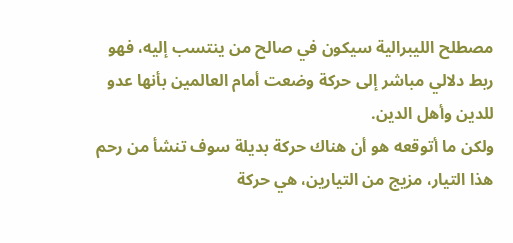مصطلح الليبرالية سيكون في صالح من ينتسب إليه، فهو ربط دلالي مباشر إلى حركة وضعت أمام العالمين بأنها عدو للدين وأهل الدين.
ولكن ما أتوقعه هو أن هناك حركة بديلة سوف تنشأ من رحم هذا التيار، مزيج من التيارين، هي حركة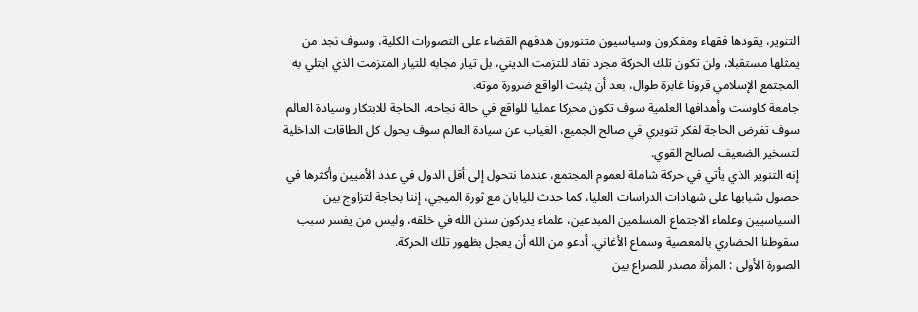التنوير، يقودها فقهاء ومفكرون وسياسيون متنورون هدفهم القضاء على التصورات الكلية، وسوف نجد من يمثلها مستقبلا، ولن تكون تلك الحركة مجرد نقاد للتزمت الديني، بل تيار مجابه للتيار المتزمت الذي ابتلي به المجتمع الإسلامي قرونا غابرة طوال، بعد أن يثبت الواقع ضرورة موته.
جامعة كاوست وأهدافها العلمية سوف تكون محركا عمليا للواقع في حالة نجاحه، الحاجة للابتكار وسيادة العالم سوف تفرض الحاجة لفكر تنويري في صالح الجميع، الغياب عن سيادة العالم سوف يحول كل الطاقات الداخلية لتسخير الضعيف لصالح القوي.
إنه التنوير الذي يأتي في حركة شاملة لعموم المجتمع، عندما نتحول إلى أقل الدول في عدد الأميين وأكثرها في حصول شبابها على شهادات الدراسات العليا، كما حدث لليابان مع ثورة الميجي، إننا بحاجة لتزاوج بين السياسيين وعلماء الاجتماع المسلمين المبدعين، علماء يدركون سنن الله في خلقه، وليس من يفسر سبب سقوطنا الحضاري بالمعصية وسماع الأغاني. أدعو من الله أن يعجل بظهور تلك الحركة.
الصورة الأولى : المرأة مصدر للصراع بين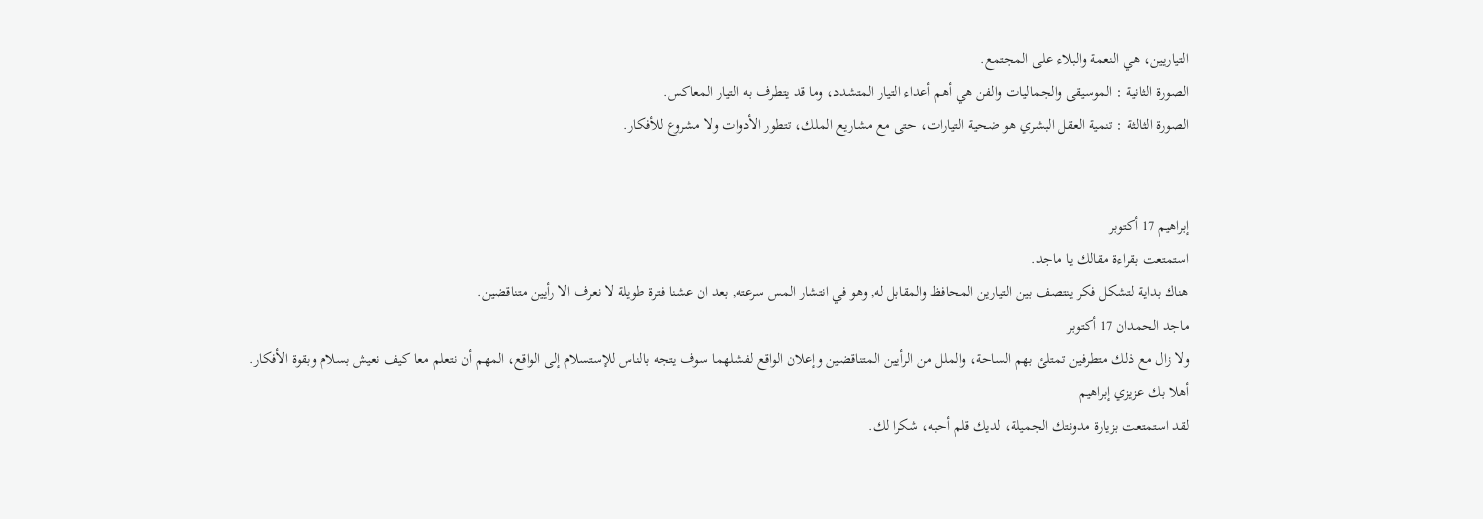التياريين، هي النعمة والبلاء على المجتمع.
الصورة الثانية : الموسيقى والجماليات والفن هي أهم أعداء التيار المتشدد، وما قد يتطرف به التيار المعاكس.
الصورة الثالثة : تنمية العقل البشري هو ضحية التيارات، حتى مع مشاريع الملك، تتطور الأدوات ولا مشروع للأفكار.


إبراهيم 17 أكتوبر
استمتعت بقراءة مقالك يا ماجد.
هناك بداية لتشكل فكر ينتصف بين التيارين المحافظ والمقابل له, وهو في انتشار المس سرعته, بعد ان عشنا فترة طويلة لا نعرف الا رأيين متناقضين.
ماجد الحمدان 17 أكتوبر
ولا زال مع ذلك متطرفين تمتلئ بهم الساحة، والملل من الرأيين المتناقضين وإعلان الواقع لفشلهما سوف يتجه بالناس للإستسلام إلى الواقع، المهم أن نتعلم معا كيف نعيش بسلام وبقوة الأفكار.
أهلا بك عزيزي إبراهيم
لقد استمتعت بزيارة مدونتك الجميلة، لديك قلم أحبه، شكرا لك.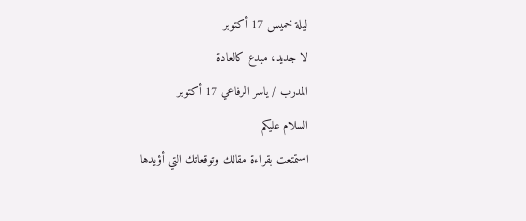ليلة خميس 17 أكتوبر
لا جديد، مبدع كالعادة
المدرب / ياسر الرفاعي 17 أكتوبر
السلام عليكم
استمتعت بقراءة مقالك وتوقعاتك التي أؤيدها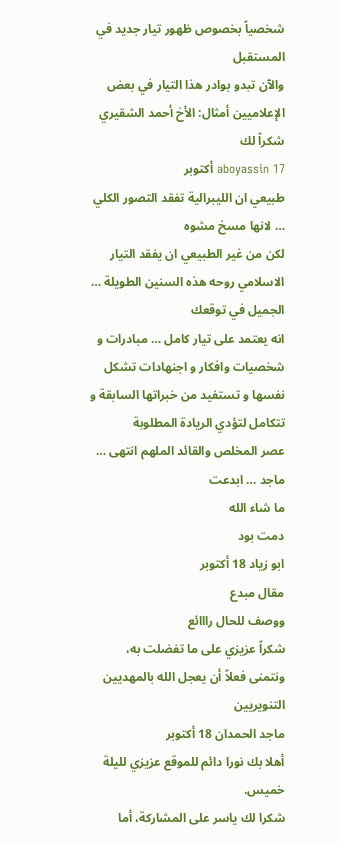شخصياً بخصوص ظهور تيار جديد في المستقبل
والآن تبدو بوادر هذا التيار في بعض الإعلاميين أمثال: الأخ أحمد الشقيري
شكراً لك
aboyassin 17 أكتوبر
طبيعي ان الليبرالية تفقد التصور الكلي … لانها مسخ مشوه
لكن من غير الطبيعي ان يفقد التيار الاسلامي روحه هذه السنين الطويلة …
الجميل في توقعك
انه يعتمد على تيار كامل … مبادرات و شخصيات وافكار و اجنهادات تشكل نفسها و تستفيد من خبراتها السابقة و تتكامل لتؤدي الريادة المطلوبة
عصر المخلص والقائد الملهم انتهى …
ماجد … ابدعت
ما شاء الله
دمت بود
ابو زياد 18 أكتوبر
مقال مبدع
ووصف للحال رااائع
شكراً عزيزي على ما تفضلت به، ونتمنى فعلاً أن يعجل الله بالمهديين التنويريين
ماجد الحمدان 18 أكتوبر
أهلا بك نورا دائم للموقع عزيزي لليلة خميس.
شكرا لك ياسر على المشاركة، أما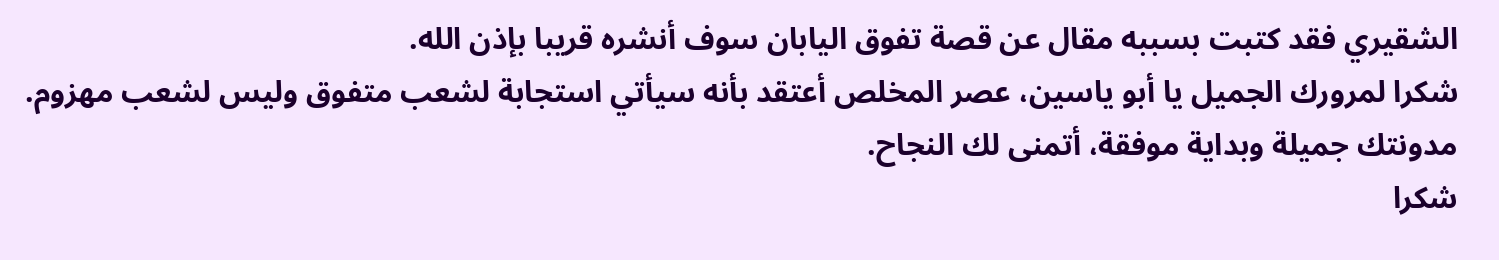الشقيري فقد كتبت بسببه مقال عن قصة تفوق اليابان سوف أنشره قريبا بإذن الله.
شكرا لمرورك الجميل يا أبو ياسين، عصر المخلص أعتقد بأنه سيأتي استجابة لشعب متفوق وليس لشعب مهزوم. مدونتك جميلة وبداية موفقة، أتمنى لك النجاح.
شكرا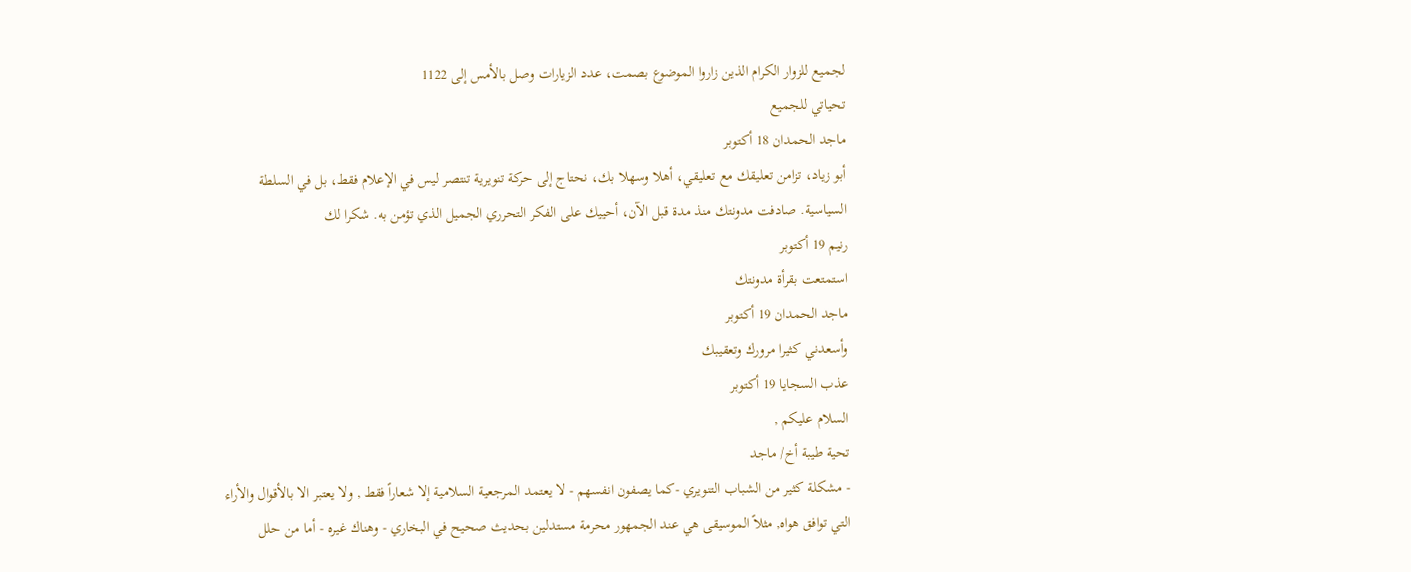لجميع للزوار الكرام الذين زاروا الموضوع بصمت، عدد الزيارات وصل بالأمس إلى 1122
تحياتي للجميع
ماجد الحمدان 18 أكتوبر
أبو زياد، تزامن تعليقك مع تعليقي، أهلا وسهلا بك، نحتاج إلى حركة تنويرية تنتصر ليس في الإعلام فقط، بل في السلطة السياسية. صادفت مدونتك منذ مدة قبل الآن، أحييك على الفكر التحرري الجميل الذي تؤمن به. شكرا لك
رنيم 19 أكتوبر
استمتعت بقرأة مدونتك
ماجد الحمدان 19 أكتوبر
وأسعدني كثيرا مرورك وتعقيبك
عذب السجايا 19 أكتوبر
السلام عليكم ,
تحية طيبة أخ/ ماجد
- مشكلة كثير من الشباب التنويري -كما يصفون انفسهم - لا يعتمد المرجعية السلامية إلا شعاراً فقط , ولا يعتبر الا بالأقوال والأراء التي توافق هواه, مثلاً الموسيقى هي عند الجمهور محرمة مستدلين بحديث صحيح في البخاري - وهناك غيره - أما من حلل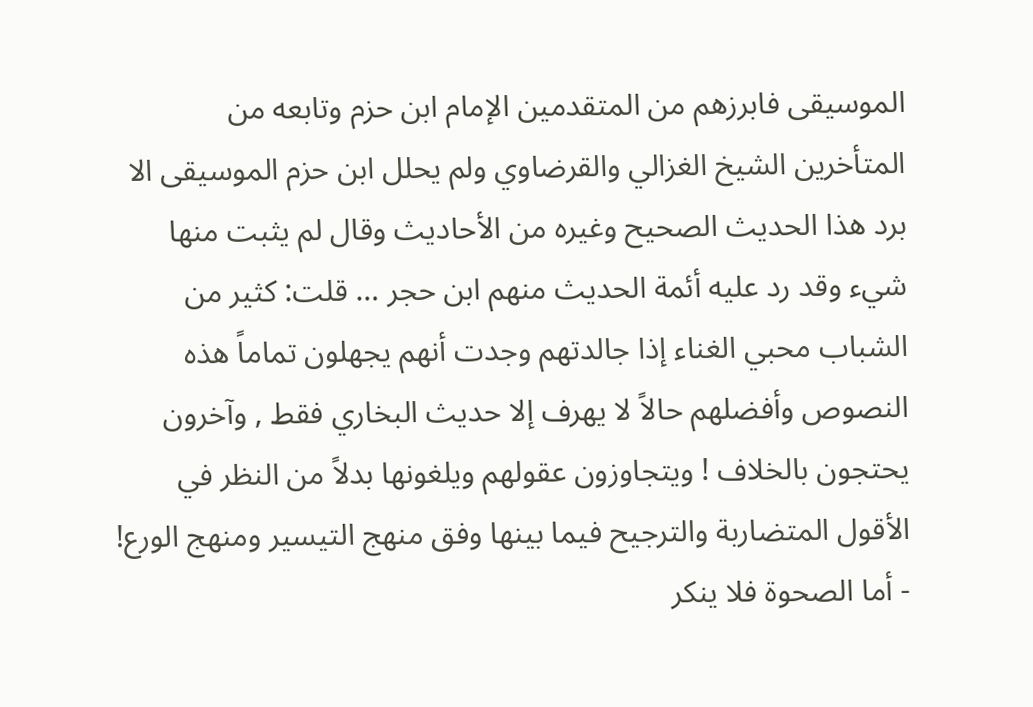الموسيقى فابرزهم من المتقدمين الإمام ابن حزم وتابعه من المتأخرين الشيخ الغزالي والقرضاوي ولم يحلل ابن حزم الموسيقى الا برد هذا الحديث الصحيح وغيره من الأحاديث وقال لم يثبت منها شيء وقد رد عليه أئمة الحديث منهم ابن حجر … قلت: كثير من الشباب محبي الغناء إذا جالدتهم وجدت أنهم يجهلون تماماً هذه النصوص وأفضلهم حالاً لا يهرف إلا حديث البخاري فقط , وآخرون يحتجون بالخلاف ! ويتجاوزون عقولهم ويلغونها بدلاً من النظر في الأقول المتضاربة والترجيح فيما بينها وفق منهج التيسير ومنهج الورع!
- أما الصحوة فلا ينكر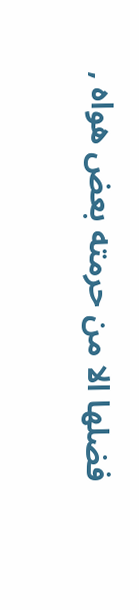فضلها الا من حرمته بعض هواه ,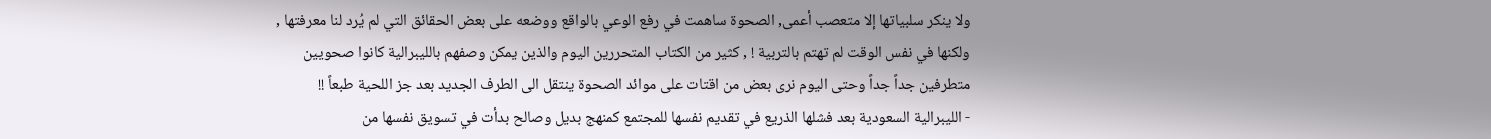ولا ينكر سلبياتها إلا متعصب أعمى, الصحوة ساهمت في رفع الوعي بالواقع ووضعه على بعض الحقائق التي لم يُرد لنا معرفتها , ولكنها في نفس الوقت لم تهتم بالتربية ! , كثير من الكتاب المتحررين اليوم والذين يمكن وصفهم بالليبرالية كانوا صحويين متطرفين جداً جداً وحتى اليوم نرى بعض من اقتات على موائد الصحوة ينتقل الى الطرف الجديد بعد جز اللحية طبعاً !!
- الليبرالية السعودية بعد فشلها الذريع في تقديم نفسها للمجتمع كمنهج بديل وصالح بدأت في تسويق نفسها من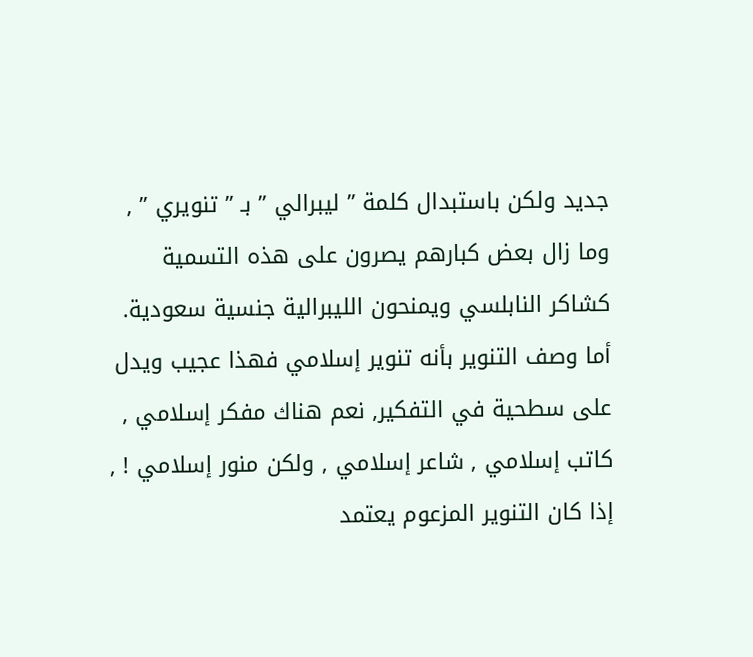جديد ولكن باستبدال كلمة ” ليبرالي ” بـ ” تنويري ” , وما زال بعض كبارهم يصرون على هذه التسمية كشاكر النابلسي ويمنحون الليبرالية جنسية سعودية.
أما وصف التنوير بأنه تنوير إسلامي فهذا عجيب ويدل على سطحية في التفكير, نعم هناك مفكر إسلامي , كاتب إسلامي , شاعر إسلامي , ولكن منور إسلامي ! , إذا كان التنوير المزعوم يعتمد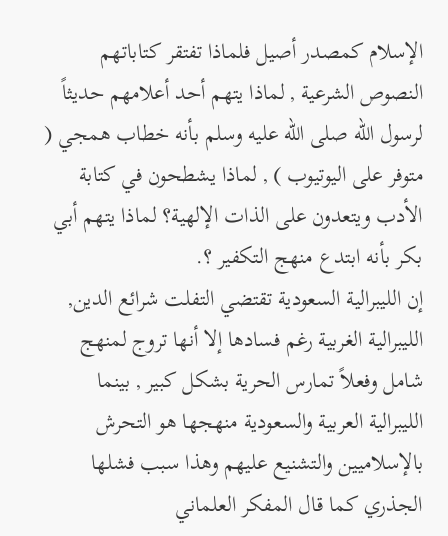الإسلام كمصدر أصيل فلماذا تفتقر كتاباتهم النصوص الشرعية , لماذا يتهم أحد أعلامهم حديثاً لرسول الله صلى الله عليه وسلم بأنه خطاب همجي ( متوفر على اليوتيوب ) , لماذا يشطحون في كتابة الأدب ويتعدون على الذات الإلهية؟ لماذا يتهم أبي بكر بأنه ابتدع منهج التكفير ؟.
إن الليبرالية السعودية تقتضي التفلت شرائع الدين, الليبرالية الغربية رغم فسادها إلا أنها تروج لمنهج شامل وفعلاً تمارس الحرية بشكل كبير , بينما الليبرالية العربية والسعودية منهجها هو التحرش بالإسلاميين والتشنيع عليهم وهذا سبب فشلها الجذري كما قال المفكر العلماني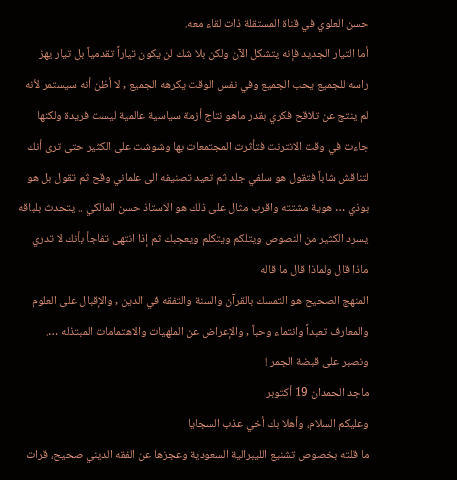حسن العلوي في قناة المستقلة ذات لقاء معه.
أما التيار الجديد فإنه يتشكل الآن ولكن بلا شك لن يكون تياراً تقدمياً بل تيار يهز راسه للجميع يحب الجميع وفي نفس الوقت يكرهه الجميع , لا أظن أنه سيستمر لأنه لم ينتج عن تلاقح فكري بقدر ماهو نتاج أزمة سياسية عالمية ليست فريدة ولكنها جاءت في وقت الانترنت فتأثرت المجتمعات بها وشوشت على الكثير حتى ترى أنك لتناقش شاباً فتقول هو سلفي جلد ثم تعيد تصنيفه الى علماني وقح ثم تقول بل هو بوذي … هوية مشتته واقرب مثال على ذلك هو الاستاذ حسن المالكي .. يتحدث بلباقه يسرد الكثير من النصوص ويتلكم ويتكلم ويعجبك ثم إذا انتهى تفاجأ بأنك لا تدري ماذا قال ولماذا قال ما قاله
المنهج الصحيح هو التمسك بالقرآن والسنة والتفقه في الدين , والإقبال على العلوم والمعارف تعبداً وانتماء وحباً , والإعراض عن الملهيات والاهتمامات المبتذله ….
ونصبر على قبضة الجمر !
ماجد الحمدان 19 أكتوبر
وعليكم السلام، وأهلا بك أخي عذب السجايا
ما قلته بخصوص تشنيع الليبرالية السعودية وعجزها عن الفقه الديني صحيح، قرات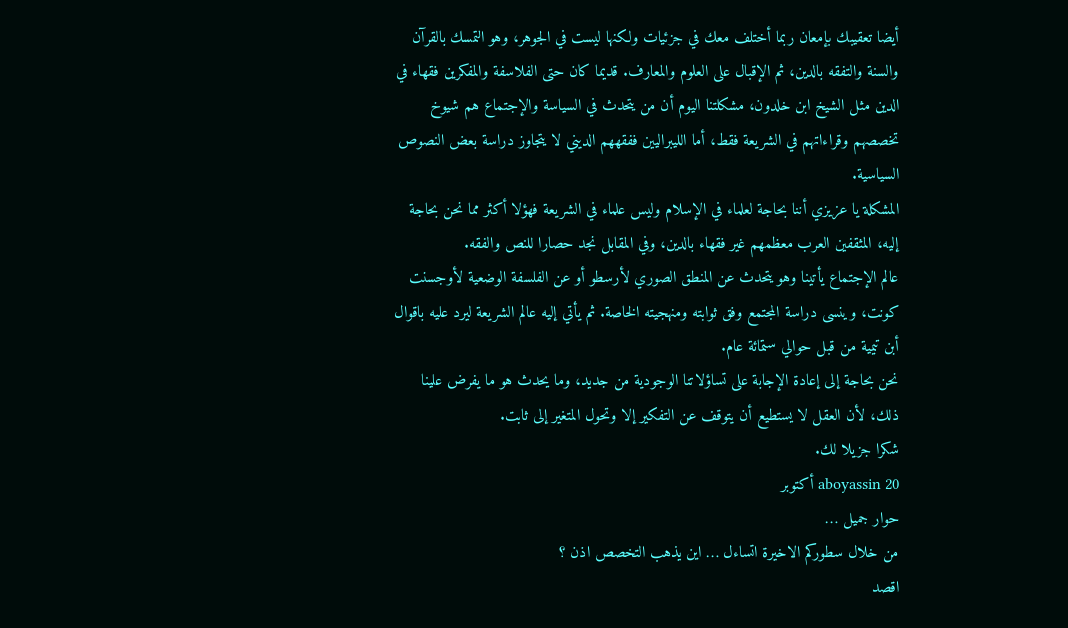أيضا تعقيبك بإمعان ربما أختلف معك في جزئيات ولكنها ليست في الجوهر، وهو التمسك بالقرآن والسنة والتفقه بالدين، ثم الإقبال على العلوم والمعارف. قديما كان حتى الفلاسفة والمفكرين فقهاء في الدين مثل الشيخ ابن خلدون، مشكلتنا اليوم أن من يتحدث في السياسة والإجتماع هم شيوخ تخصصهم وقراءاتهم في الشريعة فقط، أما الليبراليين ففقههم الديني لا يتجاوز دراسة بعض النصوص السياسية.
المشكلة يا عزيزي أننا بحاجة لعلماء في الإسلام وليس علماء في الشريعة فهؤلا أكثر مما نحن بحاجة إليه، المثقفين العرب معظمهم غير فقهاء بالدين، وفي المقابل نجد حصارا للنص والفقه.
عالم الإجتماع يأتينا وهو يتحدث عن المنطق الصوري لأرسطو أو عن الفلسفة الوضعية لأوجسنت كونت، وينسى دراسة المجتمع وفق ثوابته ومنهجيته الخاصة. ثم يأتي إليه عالم الشريعة ليرد عليه باقوال أبن تيمية من قبل حوالي ستمائة عام.
نحن بحاجة إلى إعادة الإجابة على تساؤلاتنا الوجودية من جديد، وما يحدث هو ما يفرض علينا ذلك، لأن العقل لا يستطيع أن يتوقف عن التفكير إلا وتحول المتغير إلى ثابت.
شكرا جزيلا لك.
aboyassin 20 أكتوبر
حوار جميل …
من خلال سطوركم الاخيرة اتساءل … اين يذهب التخصص اذن ؟
اقصد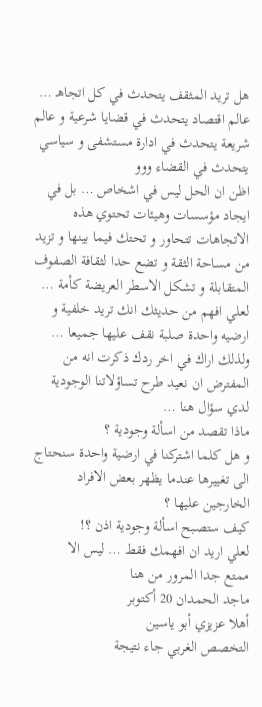هل تريد المثقف يتحدث في كل اتجاهـ …
عالم اقتصاد يتحدث في قضايا شرعية و عالم شريعة يتحدث في ادارة مستشفى و سياسي يتحدث في القضاء ووو
اظن ان الحل ليس في اشخاص … بل في ايجاد مؤسسات وهيئات تحتوي هذه الاتجاهات تتحاور و تحتك فيما بينها و تزيد من مساحة الثقة و تضع حدا لثقافة الصفوف المتقابلة و تشكل الاسطر العريضة كأمة …
لعلي افهم من حديثك انك تريد خلفية و ارضيه واحدة صلبة نقف عليها جميعا …
ولذلك اراك في اخر ردك ذكرت انه من المفترض ان نعيد طرح تساؤلاتنا الوجودية
لدي سؤال هنا …
ماذا تقصد من اسألة وجودية ؟
و هل كلما اشتركنا في ارضية واحدة سنحتاج الى تغييرها عندما يظهر بعض الافراد الخارجين عليها ؟
كيف ستصبح اسألة وجودية اذن ؟!
لعلي اريد ان افهمك فقط … ليس الا
ممتع جدا المرور من هنا
ماجد الحمدان 20 أكتوبر
أهلا عزيزي أبو ياسين
التخصص الغربي جاء نتيجة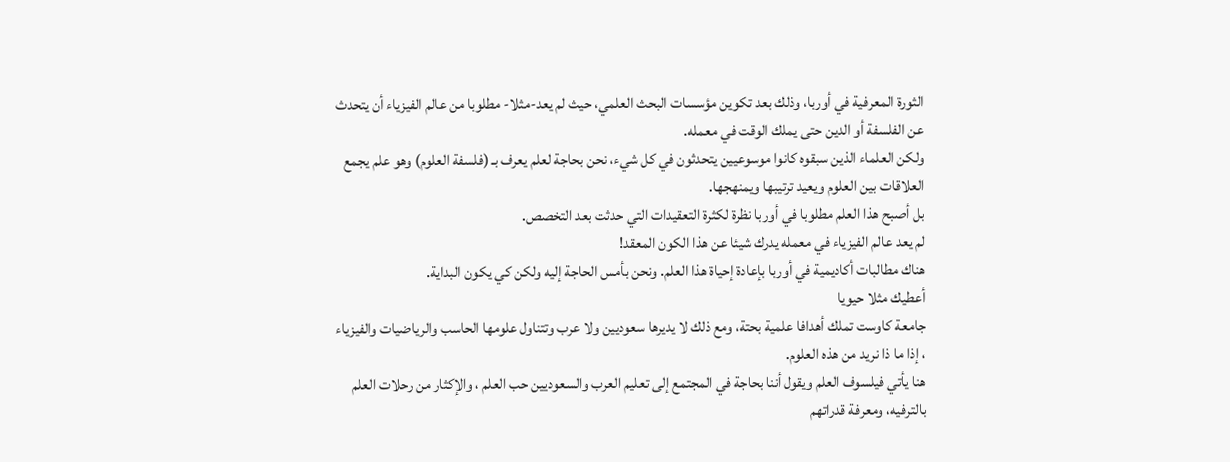الثورة المعرفية في أوربا، وذلك بعد تكوين مؤسسات البحث العلمي، حيث لم يعد-مثلا- مطلوبا من عالم الفيزياء أن يتحدث عن الفلسفة أو الدين حتى يملك الوقت في معمله.
ولكن العلماء الذين سبقوه كانوا موسوعيين يتحدثون في كل شيء، نحن بحاجة لعلم يعرف بـ (فلسفة العلوم) وهو علم يجمع العلاقات بين العلوم ويعيد ترتيبها ويمنهجها.
بل أصبح هذا العلم مطلوبا في أوربا نظرة لكثرة التعقيدات التي حدثت بعد التخصص.
لم يعد عالم الفيزياء في معمله يدرك شيئا عن هذا الكون المعقد!
هناك مطالبات أكاديمية في أوربا بإعادة إحياة هذا العلم. ونحن بأمس الحاجة إليه ولكن كي يكون البداية.
أعطيك مثلا حيويا
جامعة كاوست تملك أهدافا علمية بحتة، ومع ذلك لا يديرها سعوديين ولا عرب وتتناول علومها الحاسب والرياضيات والفيزياء ، إذا ما ذا نريد من هذه العلوم.
هنا يأتي فيلسوف العلم ويقول أننا بحاجة في المجتمع إلى تعليم العرب والسعوديين حب العلم ، والإكثار من رحلات العلم بالترفيه، ومعرفة قدراتهم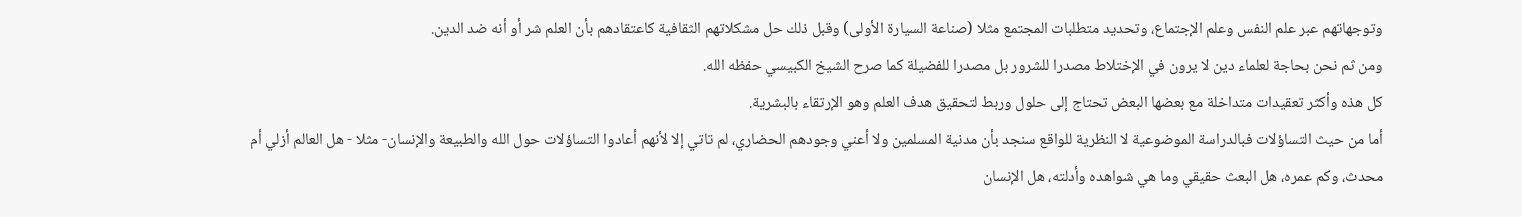وتوجهاتهم عبر علم النفس وعلم الإجتماع، وتحديد متطلبات المجتمع مثلا (صناعة السيارة الأولى) وقبل ذلك حل مشكلاتهم الثقافية كاعتقادهم بأن العلم شر أو أنه ضد الدين.
ومن ثم نحن بحاجة لعلماء دين لا يرون في الإختلاط مصدرا للشرور بل مصدرا للفضيلة كما صرح الشيخ الكبيسي حفظه الله.
كل هذه وأكثر تعقيدات متداخلة مع بعضها البعض تحتاج إلى حلول وربط لتحقيق هدف العلم وهو الإرتقاء بالبشرية.
أما من حيث التساؤلات فبالدراسة الموضوعية لا النظرية للواقع سنجد بأن مدنية المسلمين ولا أعني وجودهم الحضاري، لم تاتي إلا لأنهم أعادوا التساؤلات حول الله والطبيعة والإنسان- مثلا - هل العالم أزلي أم محدث، وكم عمره، هل البعث حقيقي وما هي شواهده وأدلته، هل الإنسان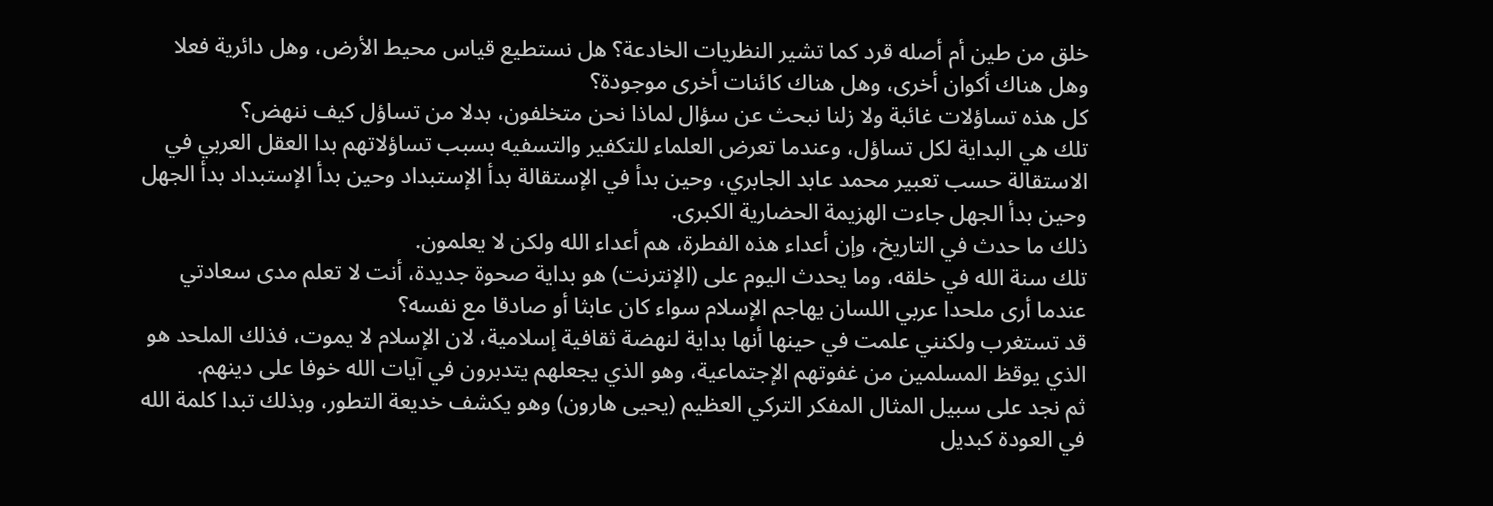خلق من طين أم أصله قرد كما تشير النظريات الخادعة؟ هل نستطيع قياس محيط الأرض، وهل دائرية فعلا وهل هناك أكوان أخرى، وهل هناك كائنات أخرى موجودة؟
كل هذه تساؤلات غائبة ولا زلنا نبحث عن سؤال لماذا نحن متخلفون، بدلا من تساؤل كيف ننهض؟
تلك هي البداية لكل تساؤل، وعندما تعرض العلماء للتكفير والتسفيه بسبب تساؤلاتهم بدا العقل العربي في الاستقالة حسب تعبير محمد عابد الجابري، وحين بدأ في الإستقالة بدأ الإستبداد وحين بدأ الإستبداد بدأ الجهل وحين بدأ الجهل جاءت الهزيمة الحضارية الكبرى.
ذلك ما حدث في التاريخ، وإن أعداء هذه الفطرة، هم أعداء الله ولكن لا يعلمون.
تلك سنة الله في خلقه، وما يحدث اليوم على (الإنترنت) هو بداية صحوة جديدة، أنت لا تعلم مدى سعادتي عندما أرى ملحدا عربي اللسان يهاجم الإسلام سواء كان عابثا أو صادقا مع نفسه؟
قد تستغرب ولكنني علمت في حينها أنها بداية لنهضة ثقافية إسلامية، لان الإسلام لا يموت، فذلك الملحد هو الذي يوقظ المسلمين من غفوتهم الإجتماعية، وهو الذي يجعلهم يتدبرون في آيات الله خوفا على دينهم.
ثم نجد على سبيل المثال المفكر التركي العظيم (يحيى هارون) وهو يكشف خديعة التطور، وبذلك تبدا كلمة الله في العودة كبديل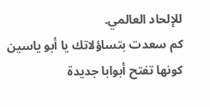للإلحاد العالمي.
كم سعدت بتساؤلاتك يا أبو ياسين كونها تفتح أبوابا جديدة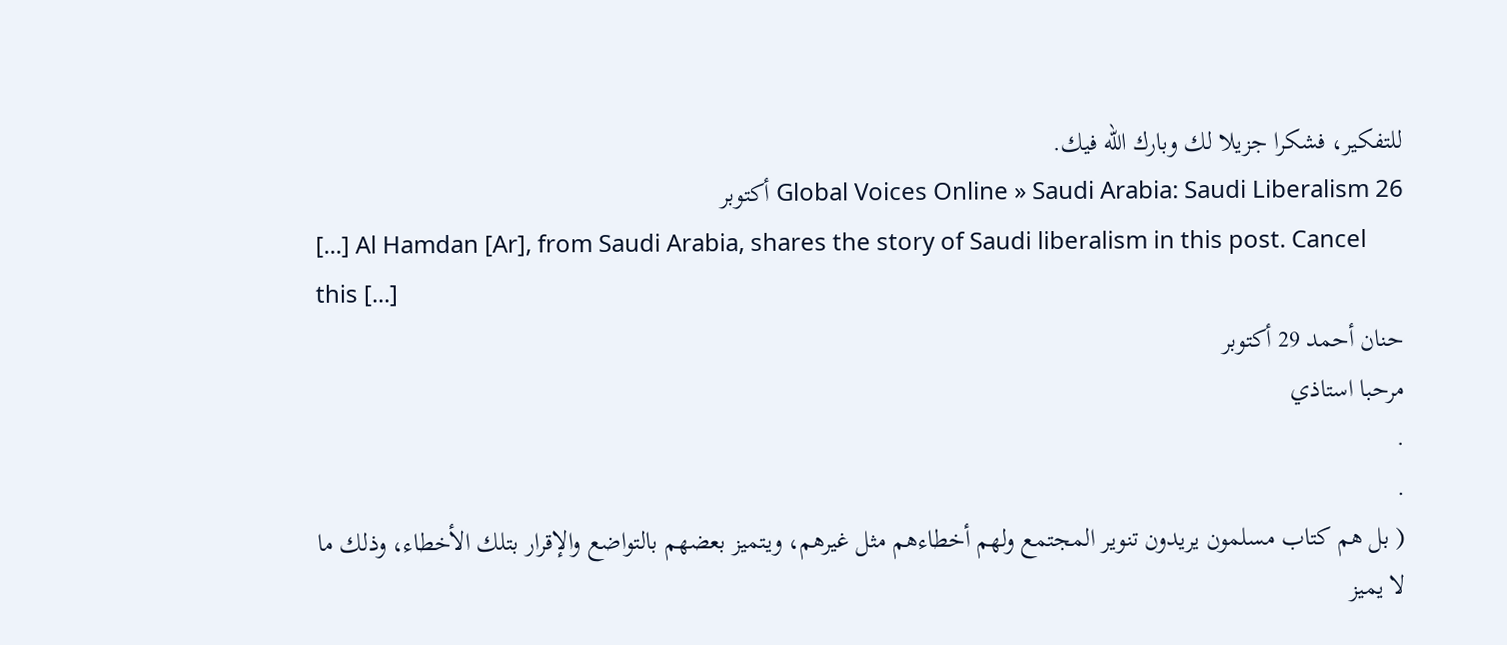للتفكير، فشكرا جزيلا لك وبارك الله فيك.
Global Voices Online » Saudi Arabia: Saudi Liberalism 26 أكتوبر
[...] Al Hamdan [Ar], from Saudi Arabia, shares the story of Saudi liberalism in this post. Cancel this [...]
حنان أحمد 29 أكتوبر
مرحبا استاذي
.
.
( بل هم كتاب مسلمون يريدون تنوير المجتمع ولهم أخطاءهم مثل غيرهم، ويتميز بعضهم بالتواضع والإقرار بتلك الأخطاء، وذلك ما لا يميز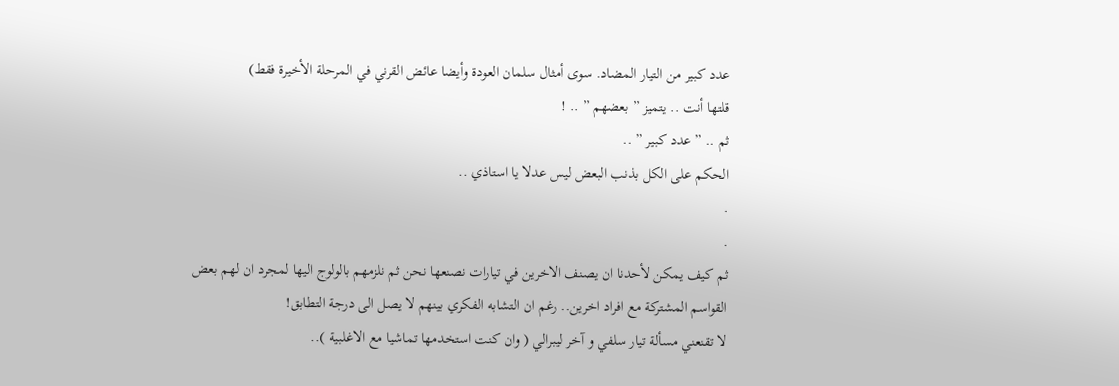عدد كبير من التيار المضاد. سوى أمثال سلمان العودة وأيضا عائض القرني في المرحلة الأخيرة فقط)
قلتها أنت .. يتميز ” بعضهم ” .. !
ثم .. ” عدد كبير ” ..
الحكم على الكل بذنب البعض ليس عدلا يا استاذي ..
.
.
ثم كيف يمكن لأحدنا ان يصنف الاخرين في تيارات نصنعها نحن ثم نلزمهم بالولوج اليها لمجرد ان لهم بعض القواسم المشتركة مع افراد اخرين.. رغم ان التشابه الفكري بينهم لا يصل الى درجة التطابق!
لا تقنعني مسألة تيار سلفي و آخر ليبرالي ( وان كنت استخدمها تماشيا مع الاغلبية )..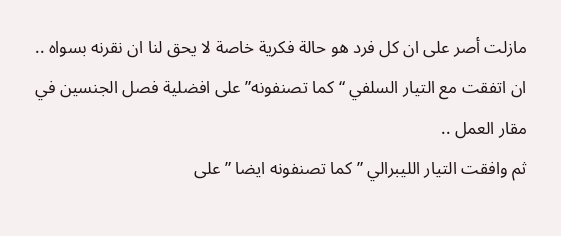مازلت أصر على ان كل فرد هو حالة فكرية خاصة لا يحق لنا ان نقرنه بسواه ..
ان اتفقت مع التيار السلفي “كما تصنفونه” على افضلية فصل الجنسين في مقار العمل ..
ثم وافقت التيار الليبرالي ” كما تصنفونه ايضا ” على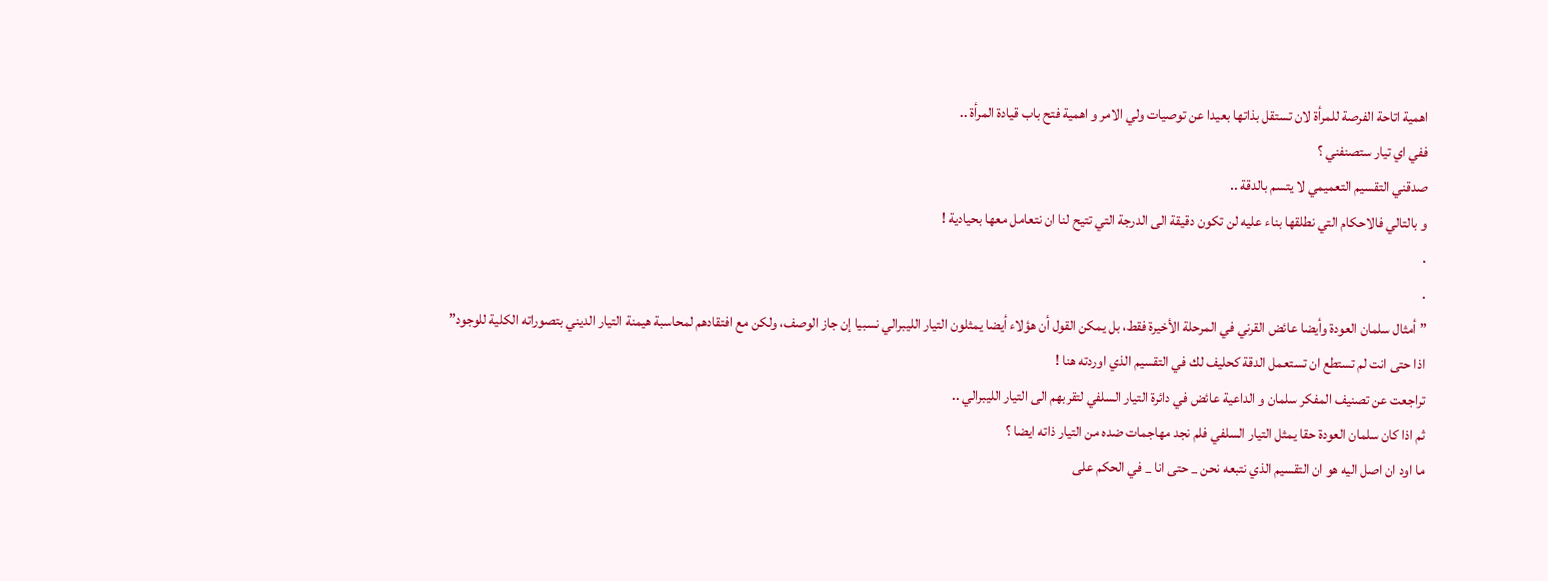اهمية اتاحة الفرصة للمرأة لان تستقل بذاتها بعيدا عن توصيات ولي الامر و اهمية فتح باب قيادة المرأة ..
ففي اي تيار ستصنفني ؟
صدقني التقسيم التعميمي لا يتسم بالدقة ..
و بالتالي فالاحكام التي نطلقها بناء عليه لن تكون دقيقة الى الدرجة التي تتيح لنا ان نتعامل معها بحيادية !
.
.
” أمثال سلمان العودة وأيضا عائض القرني في المرحلة الأخيرة فقط، بل يمكن القول أن هؤلاء أيضا يمثلون التيار الليبرالي نسبيا إن جاز الوصف، ولكن مع افتقادهم لمحاسبة هيمنة التيار الديني بتصوراته الكلية للوجود”
اذا حتى انت لم تستطع ان تستعمل الدقة كحليف لك في التقسيم الذي اوردته هنا !
تراجعت عن تصنيف المفكر سلمان و الداعية عائض في دائرة التيار السلفي لتقربهم الى التيار الليبرالي ..
ثم اذا كان سلمان العودة حقا يمثل التيار السلفي فلم نجد مهاجمات ضده من التيار ذاته ايضا ؟
ما اود ان اصل اليه هو ان التقسيم الذي نتبعه نحن _ حتى انا _ في الحكم على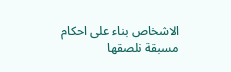الاشخاص بناء على احكام مسبقة نلصقها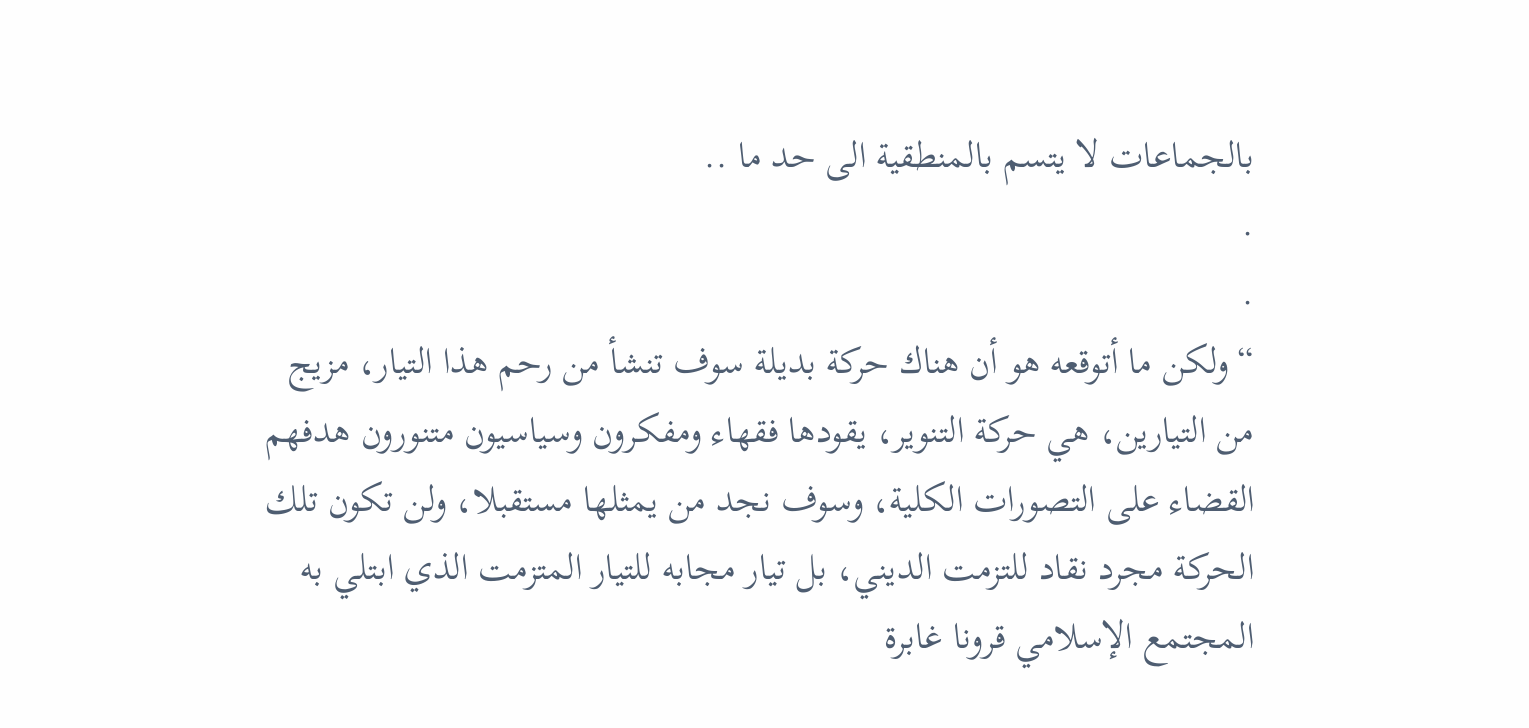بالجماعات لا يتسم بالمنطقية الى حد ما ..
.
.
“ولكن ما أتوقعه هو أن هناك حركة بديلة سوف تنشأ من رحم هذا التيار، مزيج من التيارين، هي حركة التنوير، يقودها فقهاء ومفكرون وسياسيون متنورون هدفهم القضاء على التصورات الكلية، وسوف نجد من يمثلها مستقبلا، ولن تكون تلك الحركة مجرد نقاد للتزمت الديني، بل تيار مجابه للتيار المتزمت الذي ابتلي به المجتمع الإسلامي قرونا غابرة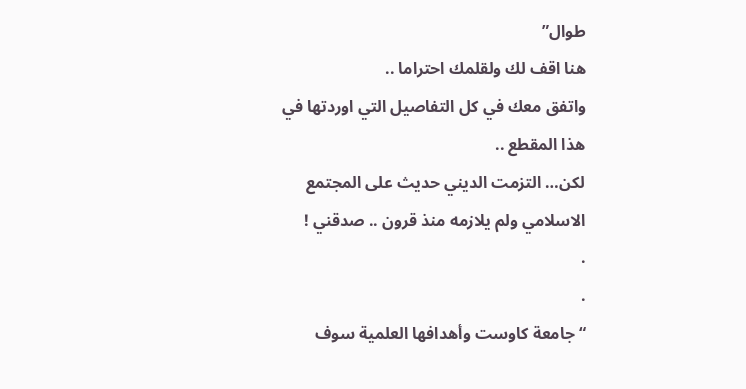طوال”
هنا اقف لك ولقلمك احتراما ..
واتفق معك في كل التفاصيل التي اوردتها في هذا المقطع ..
لكن… التزمت الديني حديث على المجتمع الاسلامي ولم يلازمه منذ قرون .. صدقني !
.
.
“جامعة كاوست وأهدافها العلمية سوف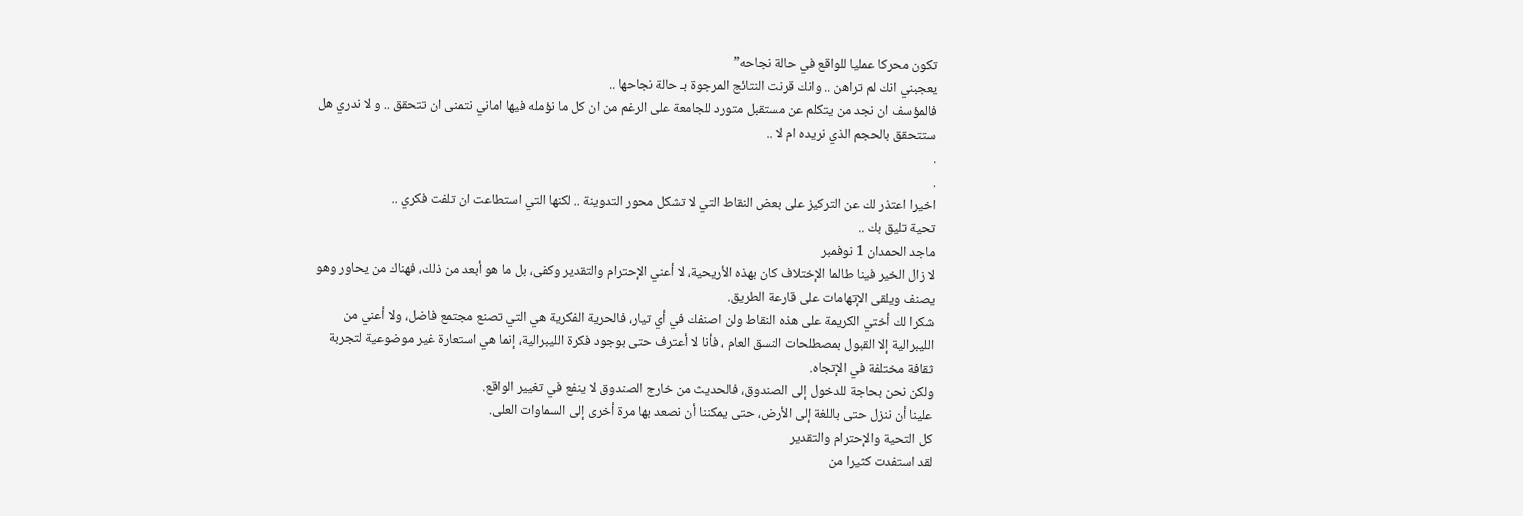تكون محركا عمليا للواقع في حالة نجاحه”
يعجبني انك لم تراهن .. وانك قرنت النتائج المرجوة بـ حالة نجاحها ..
فالمؤسف ان نجد من يتكلم عن مستقبل متورد للجامعة على الرغم من ان كل ما نؤمله فيها اماني نتمنى ان تتحقق .. و لا ندري هل ستتحقق بالحجم الذي نريده ام لا ..
.
.
اخيرا اعتذر لك عن التركيز على بعض النقاط التي لا تشكل محور التدوينة .. لكنها التي استطاعت ان تلفت فكري ..
تحية تليق بك ..
ماجد الحمدان 1 نوفمبر
لا زال الخير فينا طالما الإختلاف كان بهذه الأريحية، لا أعني الإحترام والتقدير وكفى، بل ما هو أبعد من ذلك، فهناك من يحاور وهو يصنف ويلقى الإتهامات على قارعة الطريق.
شكرا لك أختي الكريمة على هذه النقاط ولن اصنفك في أي تيار، فالحرية الفكرية هي التي تصنع مجتمع فاضل، ولا أعني من الليبرالية إلا القبول بمصطلحات النسق العام ، فأنا لا أعترف حتى بوجود فكرة الليبرالية، إنما هي استعارة غير موضوعية لتجربة ثقافة مختلفة في الإتجاه.
ولكن نحن بحاجة للدخول إلى الصندوق، فالحديث من خارج الصندوق لا ينفع في تغيير الواقع.
علينا أن ننزل حتى باللغة إلى الأرض، حتى يمكننا أن نصعد بها مرة أخرى إلى السماوات العلى.
كل التحية والإحترام والتقدير
لقد استفدت كثيرا من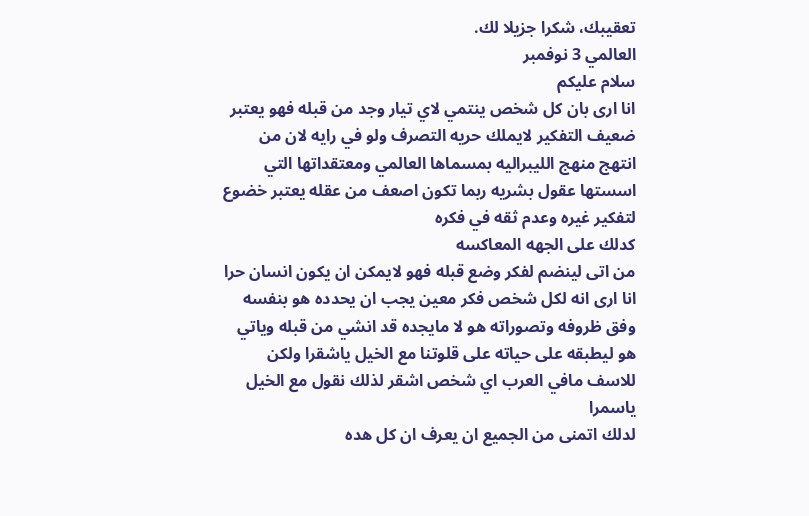تعقيبك، شكرا جزيلا لك.
العالمي 3 نوفمبر
سلام عليكم
انا ارى بان كل شخص ينتمي لاي تيار وجد من قبله فهو يعتبر ضعيف التفكير لايملك حريه التصرف ولو في رايه لان من انتهج منهج الليبراليه بمسماها العالمي ومعتقداتها التي اسستها عقول بشريه ربما تكون اصعف من عقله يعتبر خضوع لتفكير غيره وعدم ثقه في فكره
كدلك على الجهه المعاكسه
من اتى لينضم لفكر وضع قبله فهو لايمكن ان يكون انسان حرا
انا ارى انه لكل شخص فكر معين يجب ان يحدده هو بنفسه وفق ظروفه وتصوراته هو لا مايجده قد انشي من قبله وياتي هو ليطبقه على حياته على قلوتنا مع الخيل ياشقرا ولكن للاسف مافي العرب اي شخص اشقر لذلك نقول مع الخيل ياسمرا
لدلك اتمنى من الجميع ان يعرف ان كل هده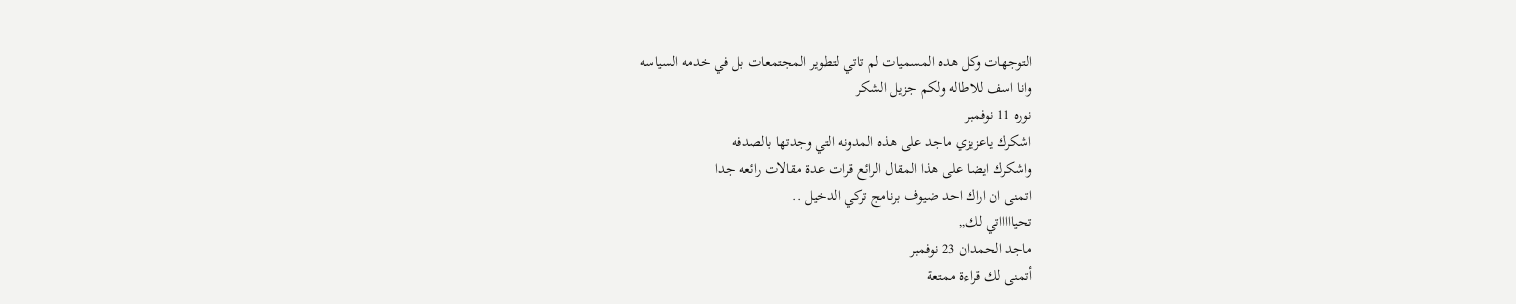التوجهات وكل هده المسميات لم تاتي لتطوير المجتمعات بل في خدمه السياسه
وانا اسف للاطاله ولكم جزيل الشكر
نوره 11 نوفمبر
اشكرك ياعزيزي ماجد على هذه المدونه التي وجدتها بالصدفه
واشكرك ايضا على هذا المقال الرائع قرات عدة مقالات رائعه جدا
اتمنى ان اراك احد ضيوف برنامج تركي الدخيل ..
تحياااااتي لك,,
ماجد الحمدان 23 نوفمبر
أتمنى لك قراءة ممتعة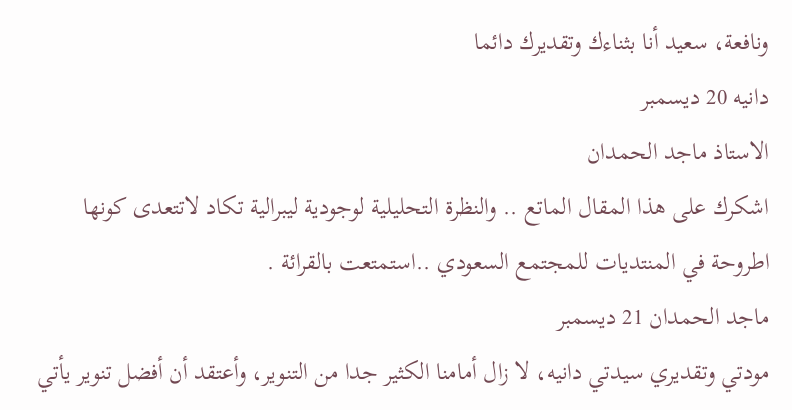ونافعة، سعيد أنا بثناءك وتقديرك دائما
دانيه 20 ديسمبر
الاستاذ ماجد الحمدان
اشكرك على هذا المقال الماتع .. والنظرة التحليلية لوجودية ليبرالية تكاد لاتتعدى كونها اطروحة في المنتديات للمجتمع السعودي ..استمتعت بالقرائة .
ماجد الحمدان 21 ديسمبر
مودتي وتقديري سيدتي دانيه، لا زال أمامنا الكثير جدا من التنوير، وأعتقد أن أفضل تنوير يأتي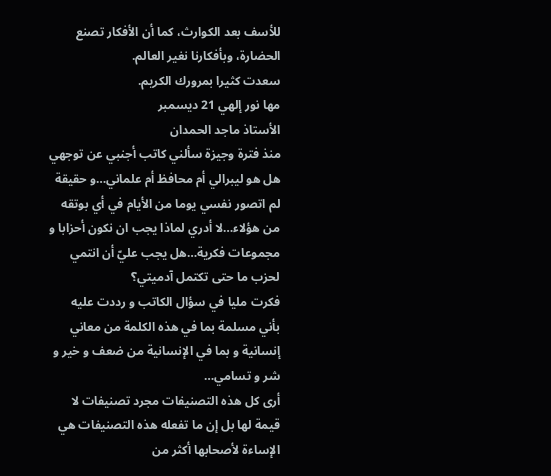للأسف بعد الكوارث، كما أن الأفكار تصنع الحضارة، وبأفكارنا نغير العالم.
سعدت كثيرا بمرورك الكريم.
مها نور إلهي 21 ديسمبر
الأستاذ ماجد الحمدان
منذ فترة وجيزة سألني كاتب أجنبي عن توجهي هل هو ليبرالي أم محافظ أم علماني…و حقيقة لم اتصور نفسي يوما من الأيام في أي بوتقه من هؤلاء…لا أدري لماذا يجب ان نكون أحزابا و مجموعات فكرية…هل يجب عليّ أن انتمي لحزب ما حتى تكتمل آدميتي؟
فكرت مليا في سؤال الكاتب و رددت عليه بأني مسلمة بما في هذه الكلمة من معاني إنسانية و بما في الإنسانية من ضعف و خير و شر و تسامي…
أرى كل هذه التصنيفات مجرد تصنيفات لا قيمة لها بل إن ما تفعله هذه التصنيفات هي الإساءة لأصحابها أكثر من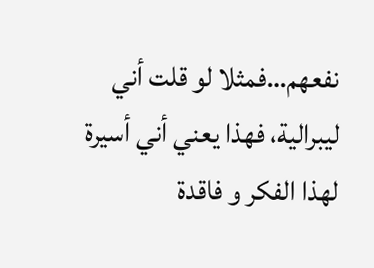نفعهم…فمثلا لو قلت أني ليبرالية، فهذا يعني أني أسيرة لهذا الفكر و فاقدة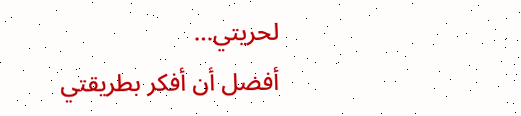لحريتي…
أفضل أن أفكر بطريقتي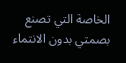الخاصة التي تصنع بصمتي بدون الانتماء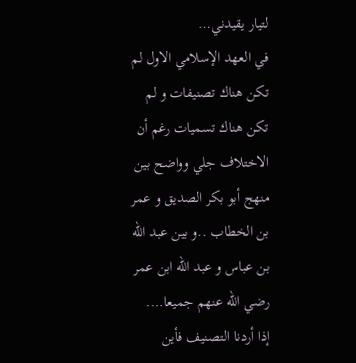لتيار يقيدني…
في العهد الإسلامي الاول لم تكن هناك تصنيفات و لم تكن هناك تسميات رغم أن الاختلاف جلي وواضح بين منهج أبو بكر الصديق و عمر بن الخطاب ..و بين عبد الله بن عباس و عبد الله ابن عمر رضي الله عنهم جميعا….
إذا أردنا التصنيف فأين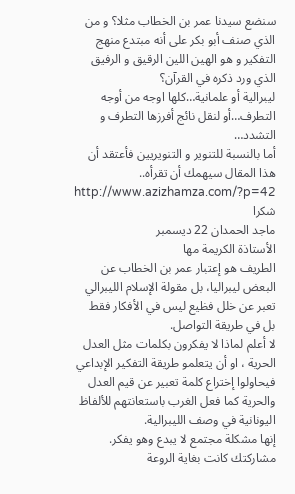سنضع سيدنا عمر بن الخطاب مثلا؟ و من الذي صنف أبو بكر على أنه مبتدع منهج التفكير و هو الهين اللين الرقيق و الرفيق الذي ورد ذكره في القرآن؟
ليبرالية أو علمانية…كلها اوجه من أوجه التطرف…أو لنقل نائج أفرزها التطرف و التشدد…
أما بالنسبة للتنوير و التنويريين فأعتقد أن هذا المقال سيهمك أن تقرأه..
http://www.azizhamza.com/?p=42
شكرا
ماجد الحمدان 22 ديسمبر
الأستاذة الكريمة مها
الطريف هو إعتبار عمر بن الخطاب عن البعض ليبراليا، بل مقولة الإسلام الليبرالي تعبر عن خلل فظيع ليس في الأفكار فقط بل في طريقة التواصل.
لا أعلم لماذا لا يفكرون بكلمات مثل العدل الحرية ، او أن يتعلمو طريقة التفكير الإبداعي فيحاولوا إختراع كلمة تعبير عن قيم العدل والحرية كما فعل الغرب باستعانتهم للألفاظ اليونانية في وصف الليبرالية.
إنها مشكلة مجتمع لا يبدع وهو يفكر.
مشاركتك كانت بغاية الروعة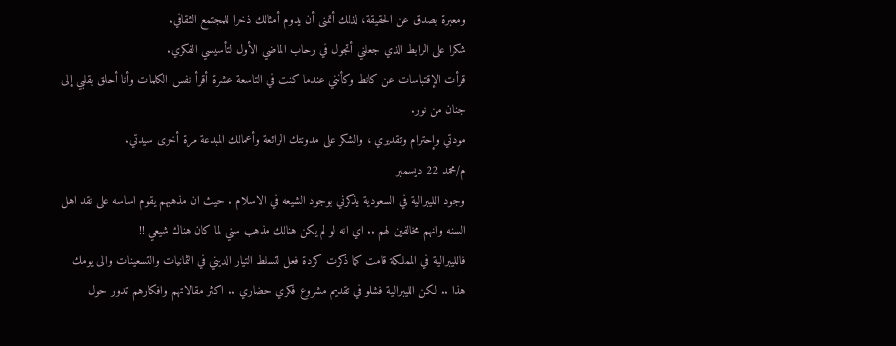ومعبرة بصدق عن الحقيقة، لذلك أتمنى أن يدوم أمثالك ذخرا للمجتمع الثقافي.
شكرا على الرابط الذي جعلني أتجول في رحاب الماضي الأول لتأسيسي الفكري.
قرأت الإقتباسات عن كانط وكأنني عندما كنت في التاسعة عشرة أقرأ نفس الكلمات وأنا أحلق بقلبي إلى جنان من نور.
مودتي وإحترام وتقديري ، والشكر على مدونتك الرائعة وأعمالك المبدعة مرة أخرى سيدتي.
م/محمد 22 ديسمبر
وجود الليبرالية في السعودية يذكرني بوجود الشيعه في الاسلام . حيث ان مذهبهم يقوم اساسه على نقد اهل السنه وانهم مخالفين لهم .. اي انه لو لم يكن هنالك مذهب سني لما كان هناك شيعي !!
فالليبرالية في المملكة قامت كما ذكرت كردة فعل لتسلط التيار الديني في الثمانيات والتسعينات والى يومك هذا .. لكن الليبرالية فشلو في تقديم مشروع فكري حضاري .. اكثر مقالاتهم وافكارهم تدور حول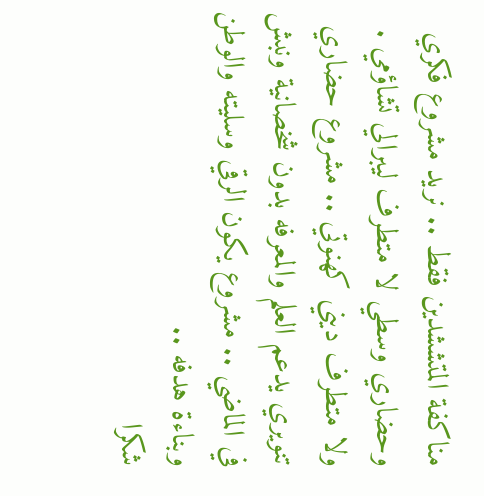مناكفة المتششدين فقط .. نريد مشروع فكري وحضاري وسطي لا متطرف ليبرالي تشاؤمي . ولا متطرف ديني كهنوتي .. مشروع حضاري تنويري يدعم العلم والمعرفه بدون شخصانية ونبش في الماضي .. مشروع يكون الرقي وسليته والوطن وبناءة هدفه ..
شكرا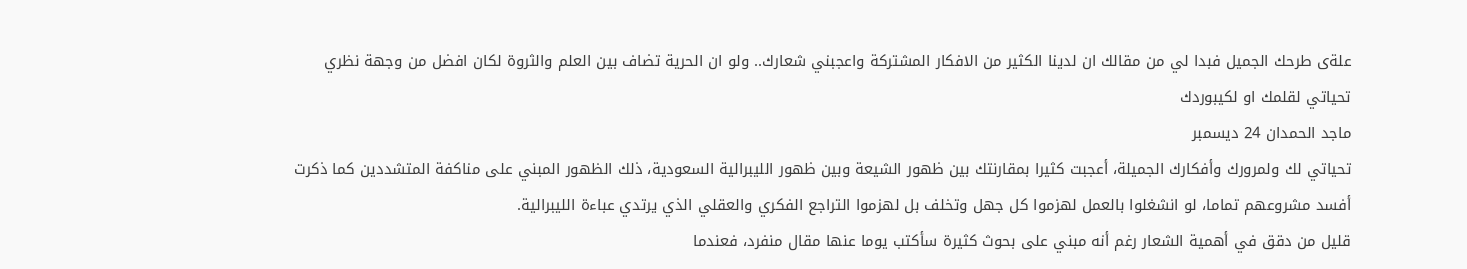علةى طرحك الجميل فبدا لي من مقالك ان لدينا الكثير من الافكار المشتركة واعجبني شعارك.. ولو ان الحرية تضاف بين العلم والثروة لكان افضل من وجهة نظري
تحياتي لقلمك او لكيبوردك
ماجد الحمدان 24 ديسمبر
تحياتي لك ولمرورك وأفكارك الجميلة، أعجبت كثيرا بمقارنتك بين ظهور الشيعة وبين ظهور الليبرالية السعودية، ذلك الظهور المبني على مناكفة المتشددين كما ذكرت أفسد مشروعهم تماما، لو انشغلوا بالعمل لهزموا كل جهل وتخلف بل لهزموا التراجع الفكري والعقلي الذي يرتدي عباءة الليبرالية.
قليل من دقق في أهمية الشعار رغم أنه مبني على بحوث كثيرة سأكتب يوما عنها مقال منفرد، فعندما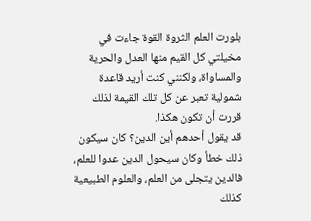بلورت العلم الثروة القوة جاءت في مخيلتي كل القيم منها العدل والحرية والمساواة، ولكنني كنت أريد قاعدة شمولية تعبر عن كل تلك القيمة لذلك قررت أن تكون هكذا.
قد يقول أحدهم أين الدين؟ كان سيكون ذلك خطأ وكان سيحول الدين عدوا للعلم، فالدين يتجلى من العلم، والعلوم الطبيعية كذلك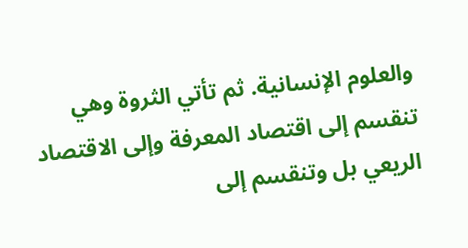والعلوم الإنسانية. ثم تأتي الثروة وهي تنقسم إلى اقتصاد المعرفة وإلى الاقتصاد الريعي بل وتنقسم إلى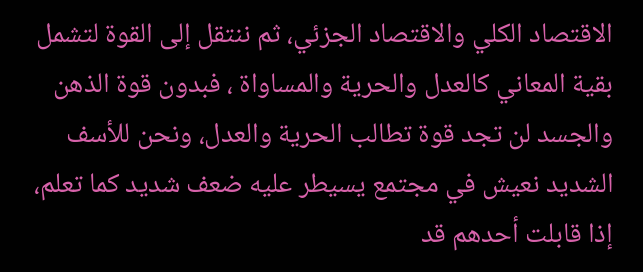الاقتصاد الكلي والاقتصاد الجزئي، ثم ننتقل إلى القوة لتشمل بقية المعاني كالعدل والحرية والمساواة ، فبدون قوة الذهن والجسد لن تجد قوة تطالب الحرية والعدل، ونحن للأسف الشديد نعيش في مجتمع يسيطر عليه ضعف شديد كما تعلم، إذا قابلت أحدهم قد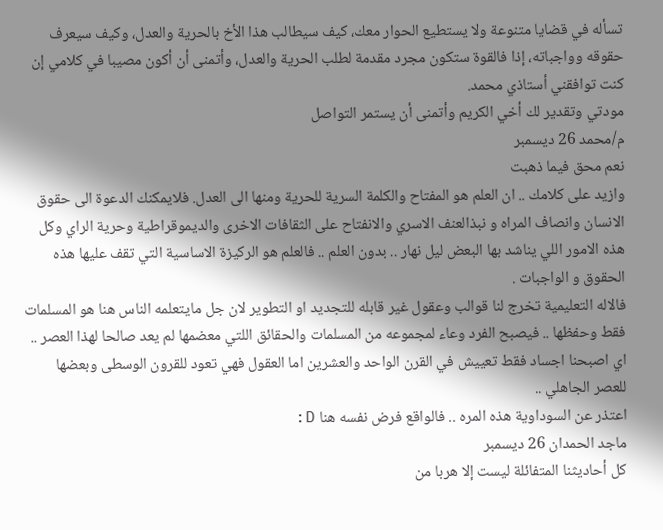تسأله في قضايا متنوعة ولا يستطيع الحوار معك، كيف سيطالب هذا الأخ بالحرية والعدل، وكيف سيعرف حقوقه وواجباته، إذا فالقوة ستكون مجرد مقدمة لطلب الحرية والعدل، وأتمنى أن أكون مصيبا في كلامي إن كنت توافقني أستاذي محمد.
مودتي وتقدير لك أخي الكريم وأتمنى أن يستمر التواصل
م/محمد 26 ديسمبر
نعم محق فيما ذهبت
وازيد على كلامك .. ان العلم هو المفتاح والكلمة السرية للحرية ومنها الى العدل. فلايمكنك الدعوة الى حقوق الانسان وانصاف المراه و نبذالعنف الاسري والانفتاح على الثقافات الاخرى والديموقراطية وحرية الراي وكل هذه الامور اللي يناشد بها البعض ليل نهار .. بدون العلم .. فالعلم هو الركيزة الاساسية التي تقف عليها هذه الحقوق و الواجبات .
فالاله التعليمية تخرج لنا قوالب وعقول غير قابله للتجديد او التطوير لان جل مايتعلمه الناس هنا هو المسلمات فقط وحفظها .. فيصبح الفرد وعاء لمجموعه من المسلمات والحقائق اللتي معضمها لم يعد صالحا لهذا العصر .. اي اصبحنا اجساد فقط تعييش في القرن الواحد والعشرين اما العقول فهي تعود للقرون الوسطى وبعضها للعصر الجاهلي ..
اعتذر عن السوداوية هذه المره .. فالواقع فرض نفسه هنا D:
ماجد الحمدان 26 ديسمبر
كل أحاديثنا المتفائلة ليست إلا هربا من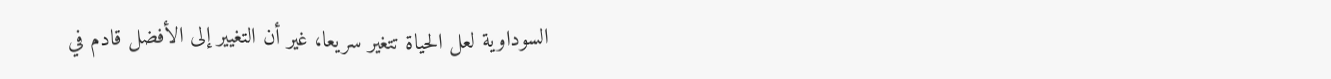السوداوية لعل الحياة تتغير سريعا، غير أن التغيير إلى الأفضل قادم في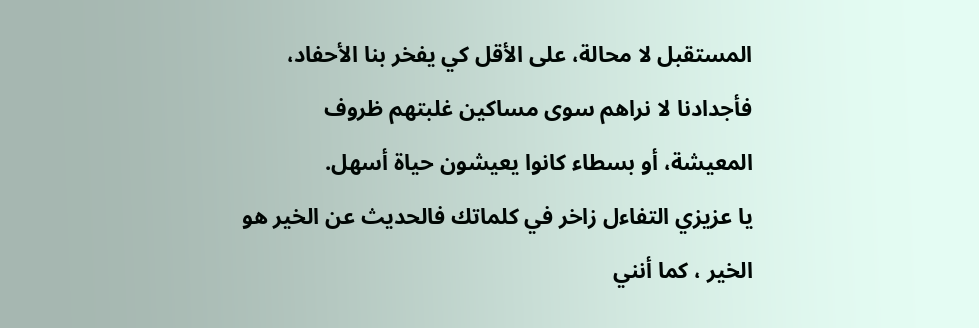المستقبل لا محالة، على الأقل كي يفخر بنا الأحفاد، فأجدادنا لا نراهم سوى مساكين غلبتهم ظروف المعيشة، أو بسطاء كانوا يعيشون حياة أسهل.
يا عزيزي التفاءل زاخر في كلماتك فالحديث عن الخير هو الخير ، كما أنني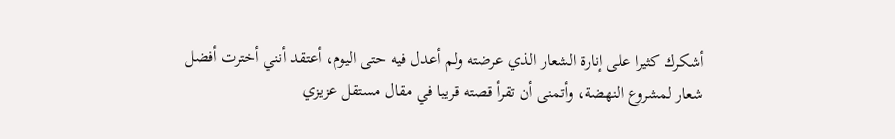أشكرك كثيرا على إنارة الشعار الذي عرضته ولم أعدل فيه حتى اليوم، أعتقد أنني أخترت أفضل شعار لمشروع النهضة، وأتمنى أن تقرأ قصته قريبا في مقال مستقل عزيزي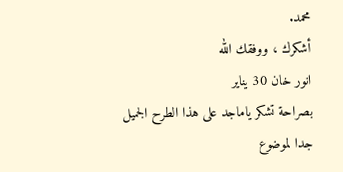محمد.
أشكرك ، ووفقك الله
انور خان 30 يناير
بصراحة تشكر ياماجد على هذا الطرح الجميل جدا لموضوع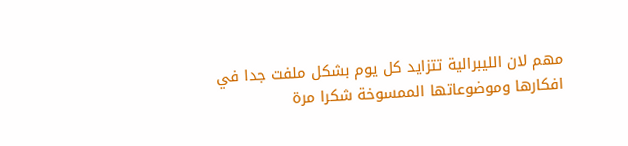مهم لان الليبرالية تتزايد كل يوم بشكل ملفت جدا في افكارها وموضوعاتها الممسوخة شكرا مرة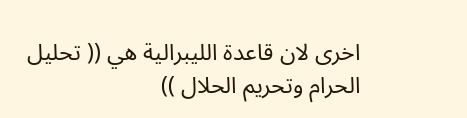اخرى لان قاعدة الليبرالية هي (( تحليل الحرام وتحريم الحلال ))